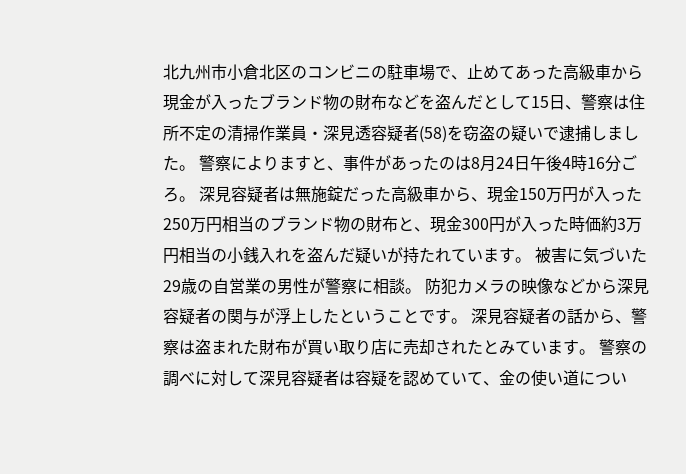北九州市小倉北区のコンビニの駐車場で、止めてあった高級車から現金が入ったブランド物の財布などを盗んだとして15日、警察は住所不定の清掃作業員・深見透容疑者(58)を窃盗の疑いで逮捕しました。 警察によりますと、事件があったのは8月24日午後4時16分ごろ。 深見容疑者は無施錠だった高級車から、現金150万円が入った250万円相当のブランド物の財布と、現金300円が入った時価約3万円相当の小銭入れを盗んだ疑いが持たれています。 被害に気づいた29歳の自営業の男性が警察に相談。 防犯カメラの映像などから深見容疑者の関与が浮上したということです。 深見容疑者の話から、警察は盗まれた財布が買い取り店に売却されたとみています。 警察の調べに対して深見容疑者は容疑を認めていて、金の使い道につい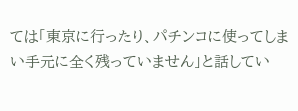ては「東京に行ったり、パチンコに使ってしまい手元に全く残っていません」と話してい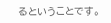るということです。